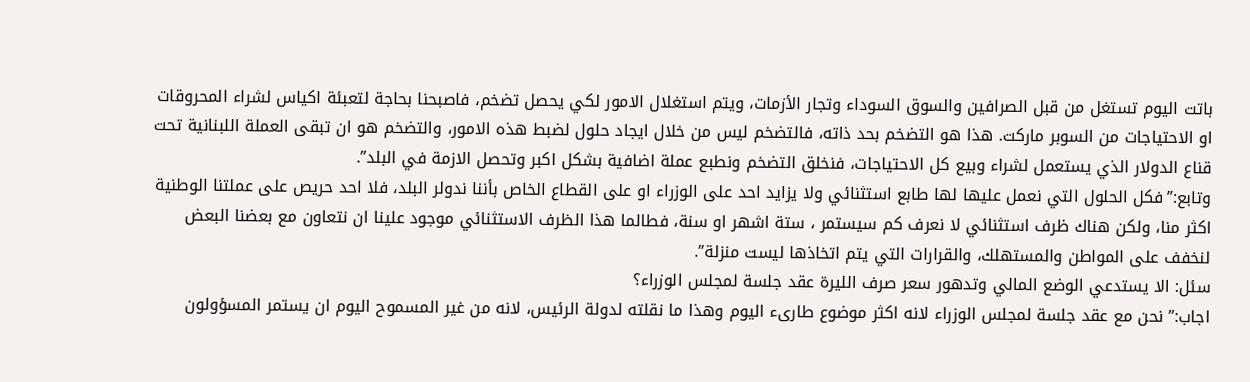باتت اليوم تستغل من قبل الصرافين والسوق السوداء وتجار الأزمات، ويتم استغلال الامور لكي يحصل تضخم، فاصبحنا بحاجة لتعبئة اكياس لشراء المحروقات او الاحتياجات من السوبر ماركت. هذا هو التضخم بحد ذاته، فالتضخم ليس من خلال ايجاد حلول لضبط هذه الامور، والتضخم هو ان تبقى العملة اللبنانية تحت قناع الدولار الذي يستعمل لشراء وبيع كل الاحتياجات، فنخلق التضخم ونطبع عملة اضافية بشكل اكبر وتحصل الازمة في البلد”.
وتابع:”فكل الحلول التي نعمل عليها لها طابع استثنائي ولا يزايد احد على الوزراء او على القطاع الخاص بأننا ندولر البلد، فلا احد حريص على عملتنا الوطنية اكثر منا، ولكن هناك ظرف استثنائي لا نعرف كم سيستمر ، ستة اشهر او سنة، فطالما هذا الظرف الاستثنائي موجود علينا ان نتعاون مع بعضنا البعض لنخفف على المواطن والمستهلك، والقرارات التي يتم اتخاذها ليست منزلة”.
سئل: الا يستدعي الوضع المالي وتدهور سعر صرف الليرة عقد جلسة لمجلس الوزراء؟
اجاب:” نحن مع عقد جلسة لمجلس الوزراء لانه اكثر موضوع طارىء اليوم وهذا ما نقلته لدولة الرئيس، لانه من غير المسموح اليوم ان يستمر المسؤولون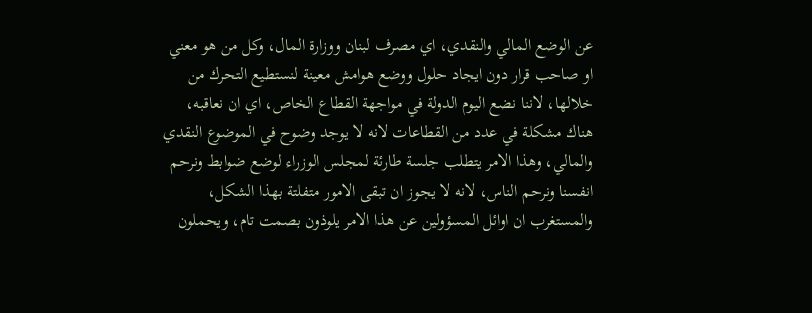عن الوضع المالي والنقدي، اي مصرف لبنان ووزارة المال، وكل من هو معني او صاحب قرار دون ايجاد حلول ووضع هوامش معينة لنستطيع التحرك من خلالها، لاننا نضع اليوم الدولة في مواجهة القطاع الخاص، اي ان نعاقبه، هناك مشكلة في عدد من القطاعات لانه لا يوجد وضوح في الموضوع النقدي والمالي، وهذا الامر يتطلب جلسة طارئة لمجلس الوزراء لوضع ضوابط ونرحم انفسنا ونرحم الناس، لانه لا يجوز ان تبقى الامور متفلتة بهذا الشكل، والمستغرب ان اوائل المسؤولين عن هذا الامر يلوذون بصمت تام، ويحملون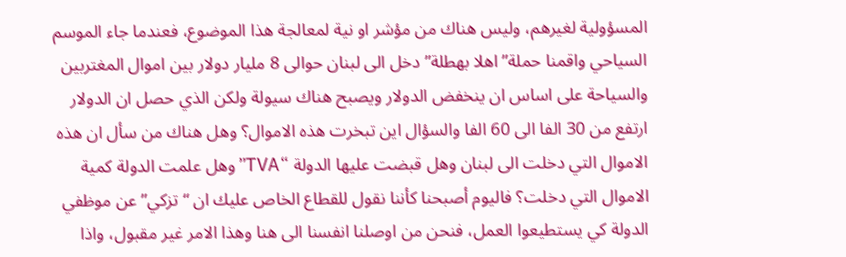المسؤولية لغيرهم، وليس هناك من مؤشر او نية لمعالجة هذا الموضوع، فعندما جاء الموسم السياحي واقمنا حملة” اهلا بهطلة” دخل الى لبنان حوالى 8 مليار دولار بين اموال المغتربين والسياحة على اساس ان ينخفض الدولار ويصبح هناك سيولة ولكن الذي حصل ان الدولار ارتفع من 30 الفا الى 60 الفا والسؤال اين تبخرت هذه الاموال؟ وهل هناك من سأل ان هذه الاموال التي دخلت الى لبنان وهل قبضت عليها الدولة “TVA”وهل علمت الدولة كمية الاموال التي دخلت؟ فاليوم أصبحنا كأننا نقول للقطاع الخاص عليك ان “تزكي” عن موظفي الدولة كي يستطيعوا العمل، فنحن من اوصلنا انفسنا الى هنا وهذا الامر غير مقبول، واذا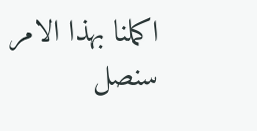اكملنا بهذا الامر سنصل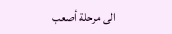الى مرحلة أصعب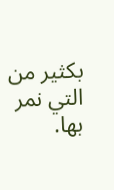بكثير من التي نمر بها.